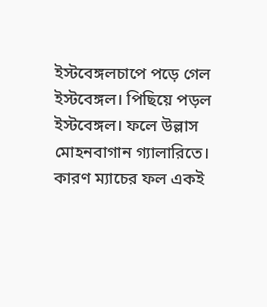ইস্টবেঙ্গলচাপে পড়ে গেল ইস্টবেঙ্গল। পিছিয়ে পড়ল ইস্টবেঙ্গল। ফলে উল্লাস মোহনবাগান গ্যালারিতে। কারণ ম্যাচের ফল একই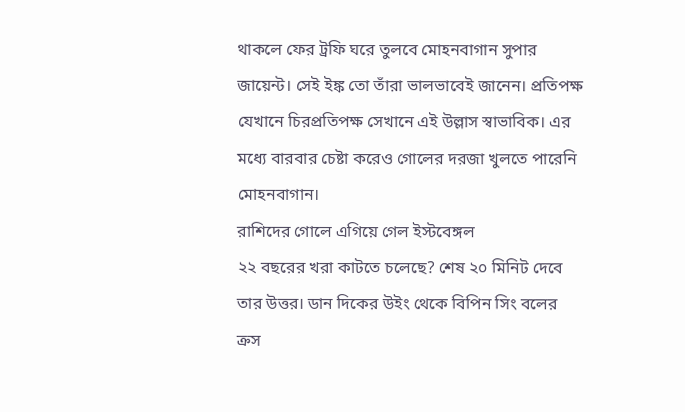থাকলে ফের ট্রফি ঘরে তুলবে মোহনবাগান সুপার জায়েন্ট। সেই ইঙ্ক তো তাঁরা ভালভাবেই জানেন। প্রতিপক্ষ যেখানে চিরপ্রতিপক্ষ সেখানে এই উল্লাস স্বাভাবিক। এর মধ্যে বারবার চেষ্টা করেও গোলের দরজা খুলতে পারেনি মোহনবাগান।
রাশিদের গোলে এগিয়ে গেল ইস্টবেঙ্গল
২২ বছরের খরা কাটতে চলেছে? শেষ ২০ মিনিট দেবে তার উত্তর। ডান দিকের উইং থেকে বিপিন সিং বলের ক্রস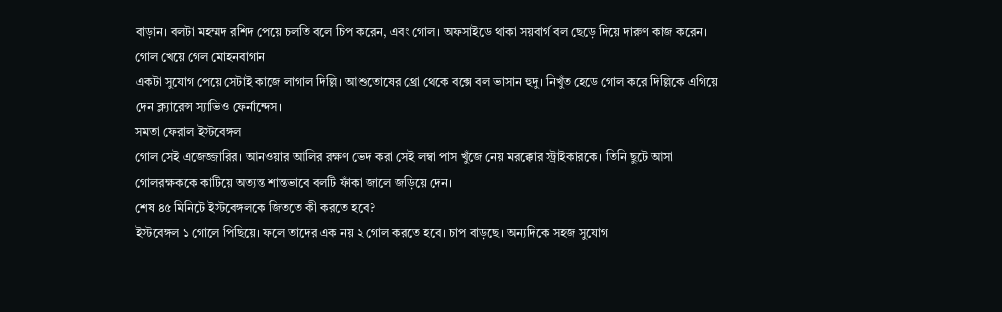বাড়ান। বলটা মহম্মদ রশিদ পেয়ে চলতি বলে চিপ করেন, এবং গোল। অফসাইডে থাকা সয়বার্গ বল ছেড়ে দিয়ে দারুণ কাজ করেন।
গোল খেয়ে গেল মোহনবাগান
একটা সুযোগ পেয়ে সেটাই কাজে লাগাল দিল্লি। আশুতোষের থ্রো থেকে বক্সে বল ভাসান হুদু। নিখুঁত হেডে গোল করে দিল্লিকে এগিয়ে দেন ক্ল্যারেন্স স্যাভিও ফের্নান্দেস।
সমতা ফেরাল ইস্টবেঙ্গল
গোল সেই এজেজ্জারির। আনওয়ার আলির রক্ষণ ভেদ করা সেই লম্বা পাস খুঁজে নেয় মরক্কোর স্ট্রাইকারকে। তিনি ছুটে আসা গোলরক্ষককে কাটিয়ে অত্যন্ত শান্তভাবে বলটি ফাঁকা জালে জড়িয়ে দেন।
শেষ ৪৫ মিনিটে ইস্টবেঙ্গলকে জিততে কী করতে হবে?
ইস্টবেঙ্গল ১ গোলে পিছিয়ে। ফলে তাদের এক নয় ২ গোল করতে হবে। চাপ বাড়ছে। অন্যদিকে সহজ সুযোগ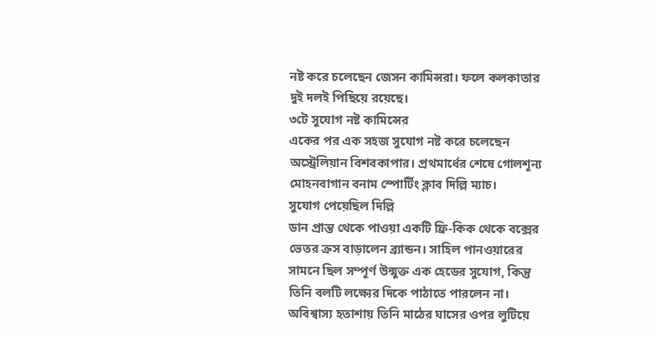নষ্ট করে চলেছেন জেসন কামিন্সরা। ফলে কলকাতার দুই দলই পিছিয়ে রয়েছে।
৩টে সুযোগ নষ্ট কামিন্সের
একের পর এক সহজ সুযোগ নষ্ট করে চলেছেন অস্ট্রেলিয়ান বিশবকাপার। প্রথমার্ধের শেষে গোলশূন্য মোহনবাগান বনাম স্পোর্টিং ক্লাব দিল্লি ম্যাচ।
সুযোগ পেয়েছিল দিল্লি
ডান প্রান্ত থেকে পাওয়া একটি ফ্রি-কিক থেকে বক্সের ভেতর ক্রস বাড়ালেন ব্র্যান্ডন। সাহিল পানওয়ারের সামনে ছিল সম্পূর্ণ উন্মুক্ত এক হেডের সুযোগ, কিন্তু তিনি বলটি লক্ষ্যের দিকে পাঠাতে পারলেন না। অবিশ্বাস্য হতাশায় তিনি মাঠের ঘাসের ওপর লুটিয়ে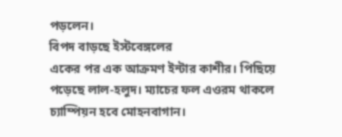পড়লেন।
বিপদ বাড়ছে ইস্টবেঙ্গলের
একের পর এক আক্রমণ ইন্টার কাশীর। পিছিয়ে পড়েছে লাল-হলুদ। ম্যাচের ফল এওরম থাকলে চ্যাম্পিয়ন হবে মোহনবাগান।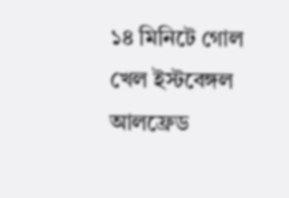১৪ মিনিটে গোল খেল ইস্টবেঙ্গল
আলফ্রেড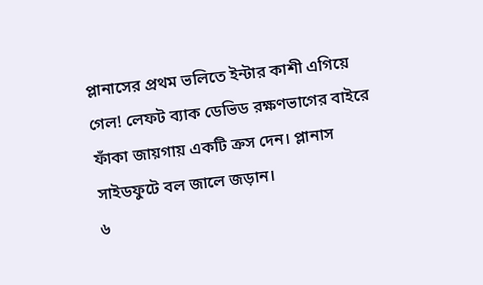প্লানাসের প্রথম ভলিতে ইন্টার কাশী এগিয়ে গেল! লেফট ব্যাক ডেভিড রক্ষণভাগের বাইরে ফাঁকা জায়গায় একটি ক্রস দেন। প্লানাস সাইডফুটে বল জালে জড়ান।
৬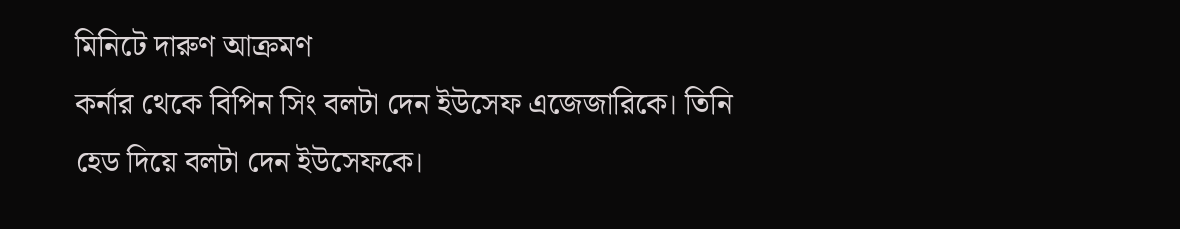মিনিটে দারুণ আক্রমণ
কর্নার থেকে বিপিন সিং বলটা দেন ইউসেফ এজেজারিকে। তিনি হেড দিয়ে বলটা দেন ইউসেফকে।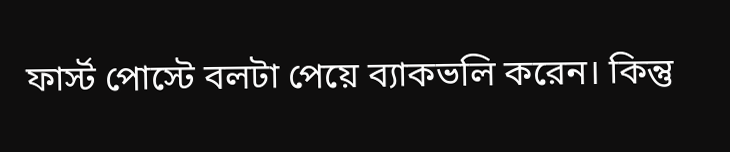ফার্স্ট পোস্টে বলটা পেয়ে ব্যাকভলি করেন। কিন্তু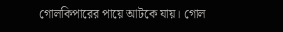গোলকিপারের পায়ে আটকে যায়। গোল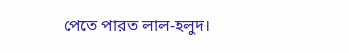পেতে পারত লাল-হলুদ।